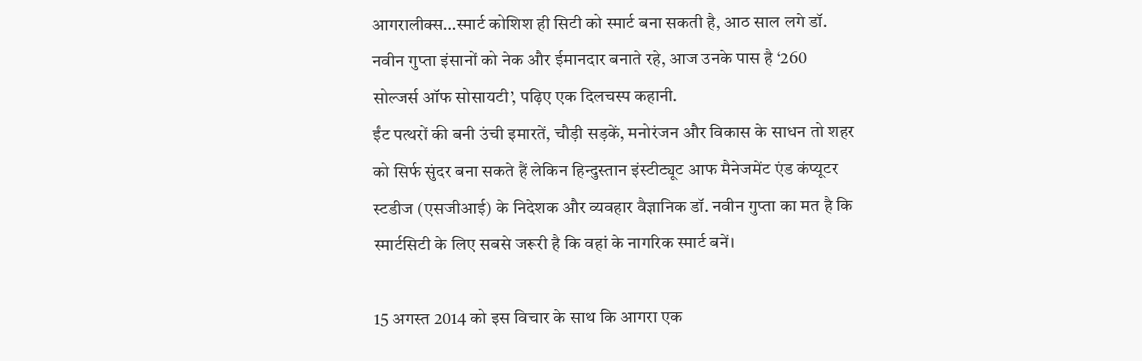आगरालीक्स…स्मार्ट कोशिश ही सिटी को स्मार्ट बना सकती है, आठ साल लगे डॉ. नवीन गुप्ता इंसानों को नेक और ईमानदार बनाते रहे, आज उनके पास है ‘260 सोल्जर्स ऑफ सोसायटी’, पढ़िए एक दिलचस्प कहानी.
ईंट पत्थरों की बनी उंची इमारतें, चौड़ी सड़कें, मनोरंजन और विकास के साधन तो शहर को सिर्फ सुंदर बना सकते हैं लेकिन हिन्दुस्तान इंस्टीट्यूट आफ मैनेजमेंट एंड कंप्यूटर स्टडीज (एसजीआई) के निदेशक और व्यवहार वैज्ञानिक डॉ. नवीन गुप्ता का मत है कि स्मार्टसिटी के लिए सबसे जरूरी है कि वहां के नागरिक स्मार्ट बनें।

15 अगस्त 2014 को इस विचार के साथ कि आगरा एक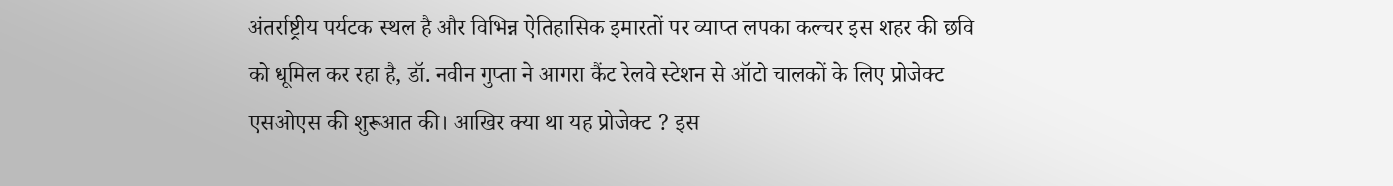अंतर्राष्ट्रीय पर्यटक स्थल है और विभिन्न ऐतिहासिक इमारतों पर व्याप्त लपका कल्चर इस शहर की छवि को धूमिल कर रहा है, डॉ. नवीन गुप्ता ने आगरा कैंट रेलवे स्टेशन से ऑटो चालकों के लिए प्रोजेक्ट एसओएस की शुरूआत की। आखिर क्या था यह प्रोजेक्ट ? इस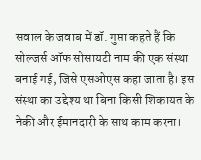सवाल के जवाब में डॉ. गुप्ता कहते हैं कि सोल्जर्स ऑफ सोसायटी नाम की एक संस्था बनाई गई, जिसे एसओएस कहा जाता है। इस संस्था का उद्देश्य था बिना किसी शिकायत के नेकी और ईमानदारी के साथ काम करना।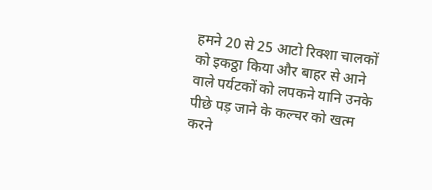हमने 20 से 25 आटो रिक्शा चालकों को इकठ्ठा किया और बाहर से आने वाले पर्यटकों को लपकने यानि उनके पीछे पड़ जाने के कल्चर को खत्म करने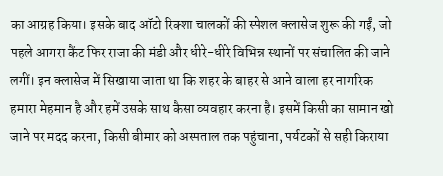का आग्रह किया। इसके बाद ऑटो रिक्शा चालकों की स्पेशल क्लासेज शुरू की गईं, जो पहले आगरा कैंट फिर राजा की मंडी और धीरे-धीरे विभिन्न स्थानों पर संचालित की जाने लगीं। इन क्लासेज में सिखाया जाता था कि शहर के बाहर से आने वाला हर नागरिक हमारा मेहमान है और हमें उसके साथ कैसा व्यवहार करना है। इसमें किसी का सामान खो जाने पर मदद करना, किसी बीमार को अस्पताल तक पहुंचाना, पर्यटकों से सही किराया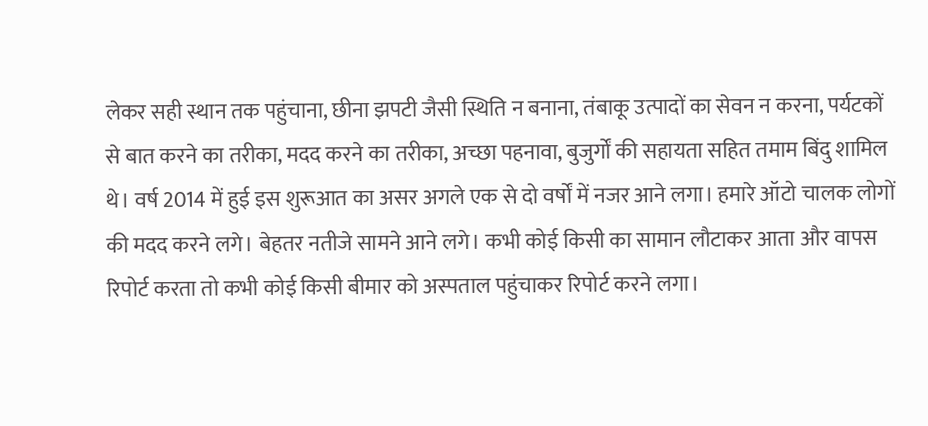लेकर सही स्थान तक पहुंचाना, छीना झपटी जैसी स्थिति न बनाना, तंबाकू उत्पादों का सेवन न करना, पर्यटकों से बात करने का तरीका, मदद करने का तरीका, अच्छा पहनावा, बुजुर्गों की सहायता सहित तमाम बिंदु शामिल थे। वर्ष 2014 में हुई इस शुरूआत का असर अगले एक से दो वर्षों में नजर आने लगा। हमारे ऑटो चालक लोगों की मदद करने लगे। बेहतर नतीजे सामने आने लगे। कभी कोई किसी का सामान लौटाकर आता और वापस रिपोर्ट करता तो कभी कोई किसी बीमार को अस्पताल पहुंचाकर रिपोर्ट करने लगा।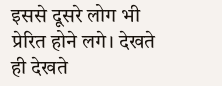इससे दूसरे लोग भी प्रेरित होने लगे। देखते ही देखते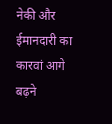नेकी और ईमानदारी का कारवां आगे बढ़ने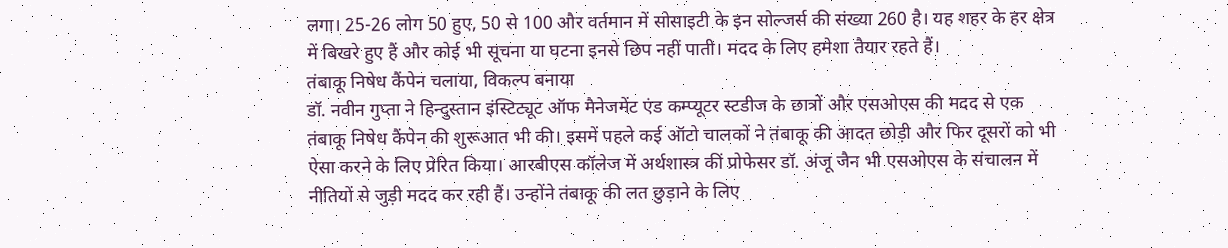लगा। 25-26 लोग 50 हुए, 50 से 100 और वर्तमान में सोसाइटी के इन सोल्जर्स की संख्या 260 है। यह शहर के हर क्षेत्र में बिखरे हुए हैं और कोई भी सूचना या घटना इनसे छिप नहीं पाती। मदद के लिए हमेशा तैयार रहते हैं।
तंबाकू निषेध कैंपेन चलाया, विकल्प बनाया
डॉ. नवीन गुप्ता ने हिन्दुस्तान इंस्टिट्यूट ऑफ मैनेजमेंट एंड कम्प्यूटर स्टडीज के छात्रों और एसओएस की मदद से एक तंबाकू निषेध कैंपेन की शुरूआत भी की। इसमें पहले कई ऑटो चालकों ने तंबाकू की आदत छोड़ी और फिर दूसरों को भी ऐसा करने के लिए प्रेरित किया। आरबीएस कॉलेज में अर्थशास्त्र कीं प्रोफेसर डॉ. अंजू जैन भी एसओएस के संचालन में नीतियों से जुड़ी मदद कर रही हैं। उन्होंने तंबाकू की लत छुड़ाने के लिए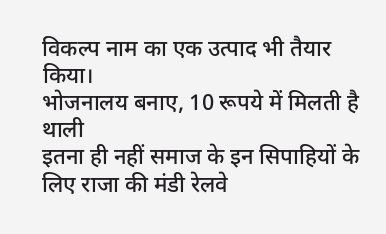विकल्प नाम का एक उत्पाद भी तैयार किया।
भोजनालय बनाए, 10 रूपये में मिलती है थाली
इतना ही नहीं समाज के इन सिपाहियों के लिए राजा की मंडी रेलवे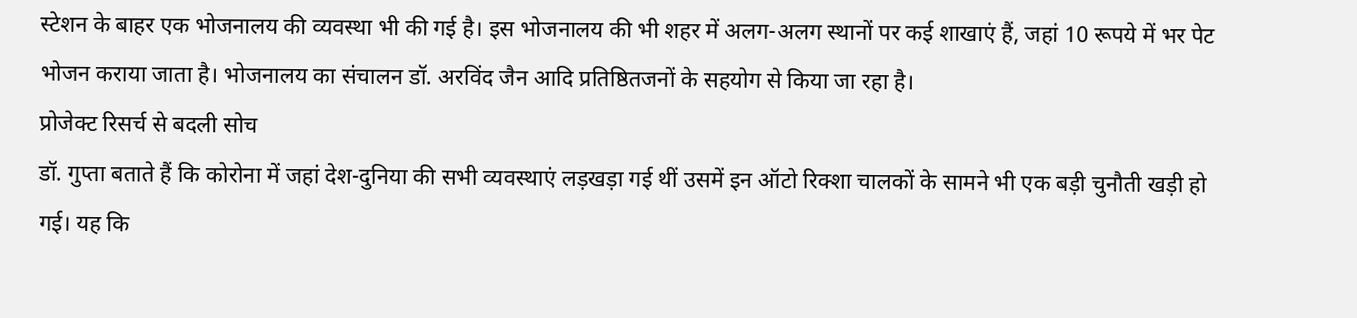स्टेशन के बाहर एक भोजनालय की व्यवस्था भी की गई है। इस भोजनालय की भी शहर में अलग-अलग स्थानों पर कई शाखाएं हैं, जहां 10 रूपये में भर पेट भोजन कराया जाता है। भोजनालय का संचालन डॉ. अरविंद जैन आदि प्रतिष्ठितजनों के सहयोग से किया जा रहा है।
प्रोजेक्ट रिसर्च से बदली सोच
डॉ. गुप्ता बताते हैं कि कोरोना में जहां देश-दुनिया की सभी व्यवस्थाएं लड़खड़ा गई थीं उसमें इन ऑटो रिक्शा चालकों के सामने भी एक बड़ी चुनौती खड़ी हो गई। यह कि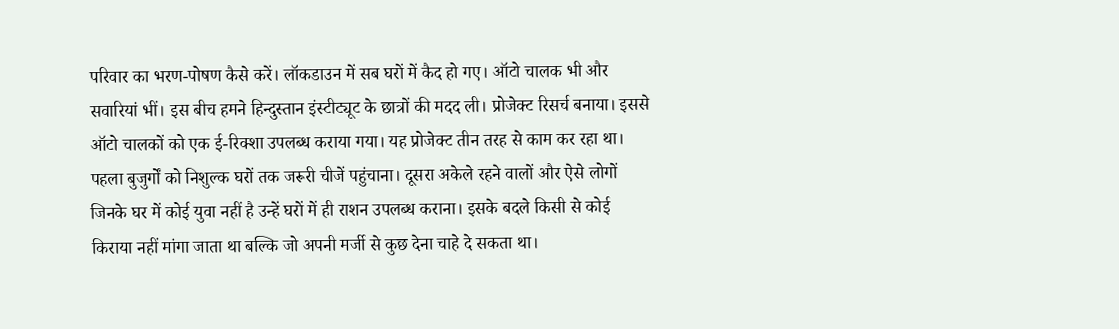परिवार का भरण-पोषण कैसे करें। लॉकडाउन में सब घरों में कैद हो गए। ऑटो चालक भी और सवारियां भीं। इस बीच हमने हिन्दुस्तान इंस्टीट्यूट के छात्रों की मदद ली। प्रोजेक्ट रिसर्च बनाया। इससे ऑटो चालकों को एक ई-रिक्शा उपलब्ध कराया गया। यह प्रोजेक्ट तीन तरह से काम कर रहा था। पहला बुजुर्गों को निशुल्क घरों तक जरूरी चीजें पहुंचाना। दूसरा अकेले रहने वालों और ऐसे लोगों जिनके घर में कोई युवा नहीं है उन्हें घरों में ही राशन उपलब्ध कराना। इसके बदले किसी से कोई किराया नहीं मांगा जाता था बल्कि जो अपनी मर्जी से कुछ देना चाहे दे सकता था।